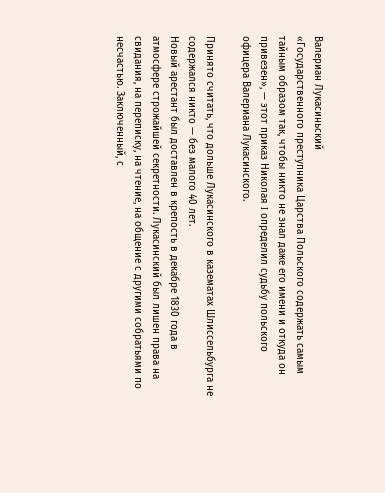Валериан Лукасиньский
«Государственного преступника Царства Польского содержать самым тайным образом так, чтобы никто не знал даже его имени и откуда он привезен», — этот приказ Николая I определил судьбу польского офицера Валериана Лукасинского.

Принято считать, что дольше Лукасинского в казематах Шлиссельбурга не содержался никто — без малого 40 лет.
Новый арестант был доставлен в крепость в декабре 1830 года в атмосфере строжайшей секретности. Лукасинский был лишен права на свидания, на переписку, на чтение, на общение с другими собратьями по несчастью. Заключенный, с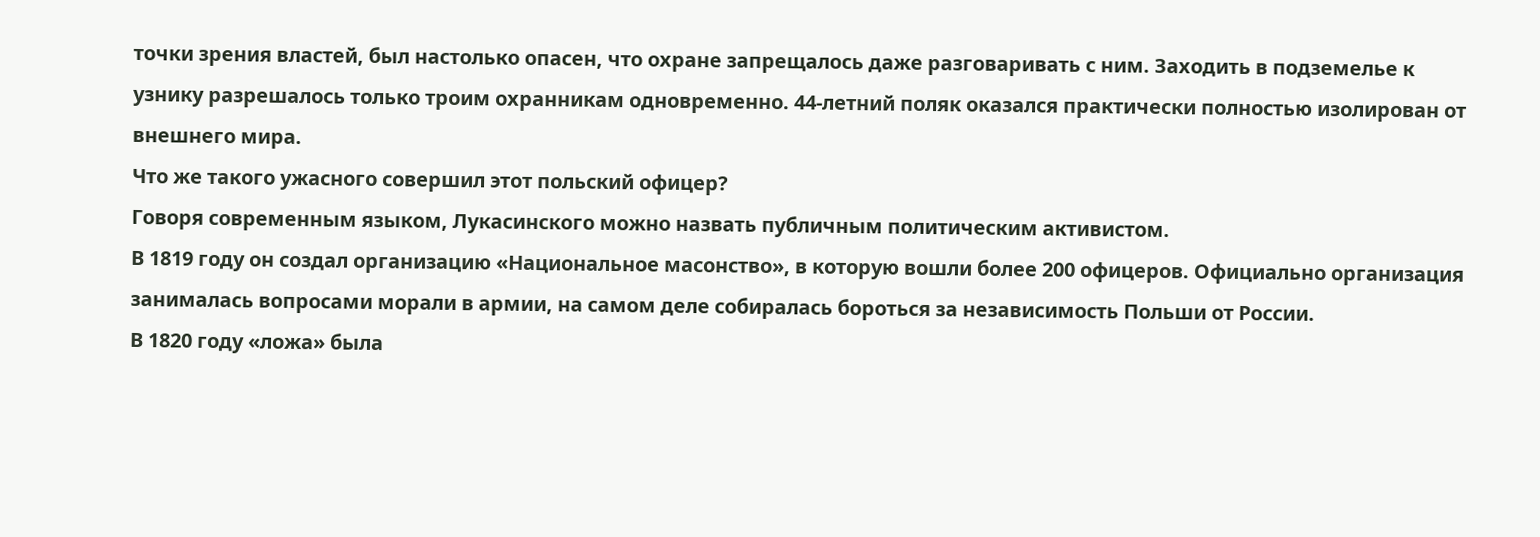точки зрения властей, был настолько опасен, что охране запрещалось даже разговаривать с ним. Заходить в подземелье к узнику разрешалось только троим охранникам одновременно. 44-летний поляк оказался практически полностью изолирован от внешнего мира.
Что же такого ужасного совершил этот польский офицер?
Говоря современным языком, Лукасинского можно назвать публичным политическим активистом.
В 1819 году он создал организацию «Национальное масонство», в которую вошли более 200 офицеров. Официально организация занималась вопросами морали в армии, на самом деле собиралась бороться за независимость Польши от России.
В 1820 году «ложа» была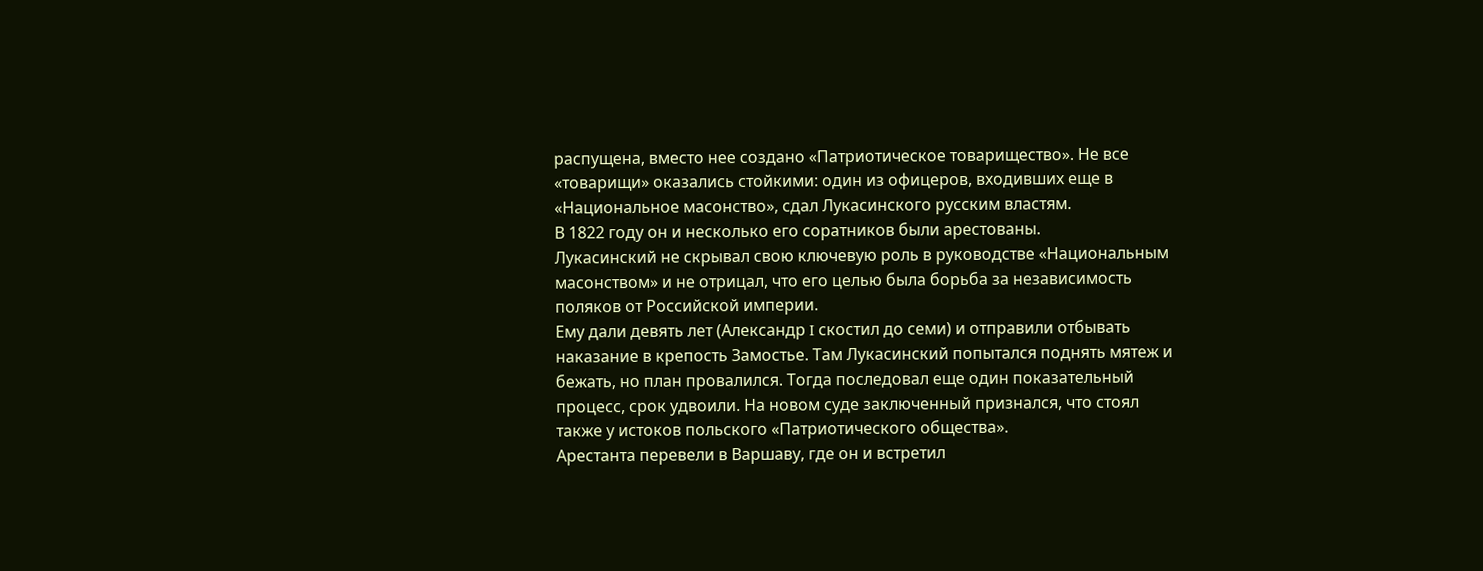распущена, вместо нее создано «Патриотическое товарищество». Не все «товарищи» оказались стойкими: один из офицеров, входивших еще в «Национальное масонство», сдал Лукасинского русским властям.
В 1822 году он и несколько его соратников были арестованы.
Лукасинский не скрывал свою ключевую роль в руководстве «Национальным масонством» и не отрицал, что его целью была борьба за независимость поляков от Российской империи.
Ему дали девять лет (Александр I скостил до семи) и отправили отбывать наказание в крепость Замостье. Там Лукасинский попытался поднять мятеж и бежать, но план провалился. Тогда последовал еще один показательный процесс, срок удвоили. На новом суде заключенный признался, что стоял также у истоков польского «Патриотического общества».
Арестанта перевели в Варшаву, где он и встретил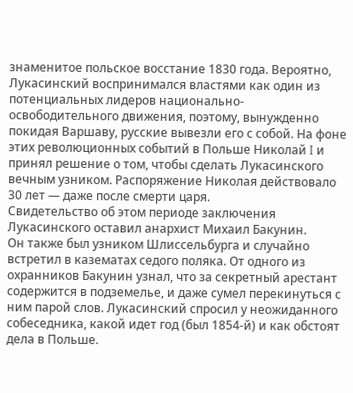знаменитое польское восстание 1830 года. Вероятно, Лукасинский воспринимался властями как один из потенциальных лидеров национально-освободительного движения, поэтому, вынужденно покидая Варшаву, русские вывезли его с собой. На фоне этих революционных событий в Польше Николай I и принял решение о том, чтобы сделать Лукасинского вечным узником. Распоряжение Николая действовало 30 лет — даже после смерти царя.
Свидетельство об этом периоде заключения Лукасинского оставил анархист Михаил Бакунин.
Он также был узником Шлиссельбурга и случайно встретил в казематах седого поляка. От одного из охранников Бакунин узнал, что за секретный арестант содержится в подземелье, и даже сумел перекинуться с ним парой слов. Лукасинский спросил у неожиданного собеседника, какой идет год (был 1854-й) и как обстоят дела в Польше.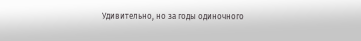Удивительно, но за годы одиночного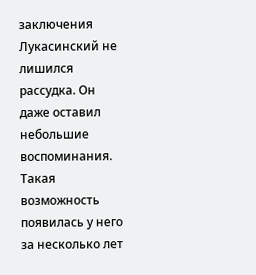заключения Лукасинский не лишился рассудка. Он даже оставил небольшие воспоминания. Такая возможность появилась у него за несколько лет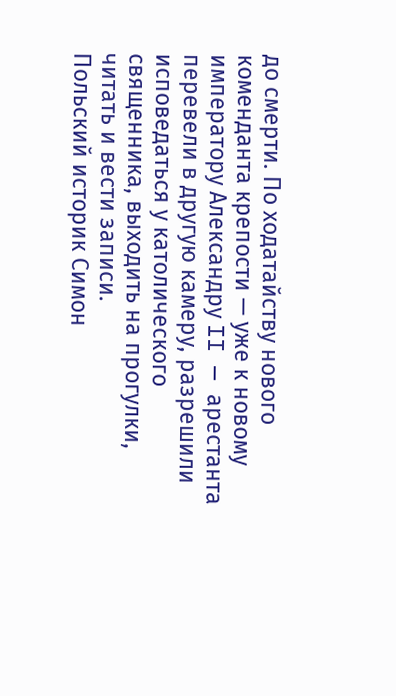до смерти. По ходатайству нового коменданта крепости — уже к новому императору Александру II — арестанта перевели в другую камеру, разрешили исповедаться у католического священника, выходить на прогулки, читать и вести записи.
Польский историк Симон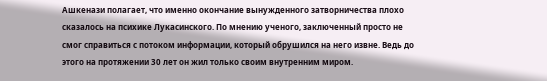Ашкенази полагает, что именно окончание вынужденного затворничества плохо сказалось на психике Лукасинского. По мнению ученого, заключенный просто не смог справиться с потоком информации, который обрушился на него извне. Ведь до этого на протяжении 30 лет он жил только своим внутренним миром.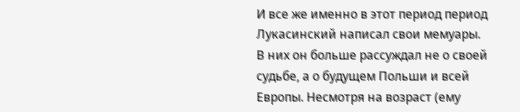И все же именно в этот период период Лукасинский написал свои мемуары. В них он больше рассуждал не о своей судьбе, а о будущем Польши и всей Европы. Несмотря на возраст (ему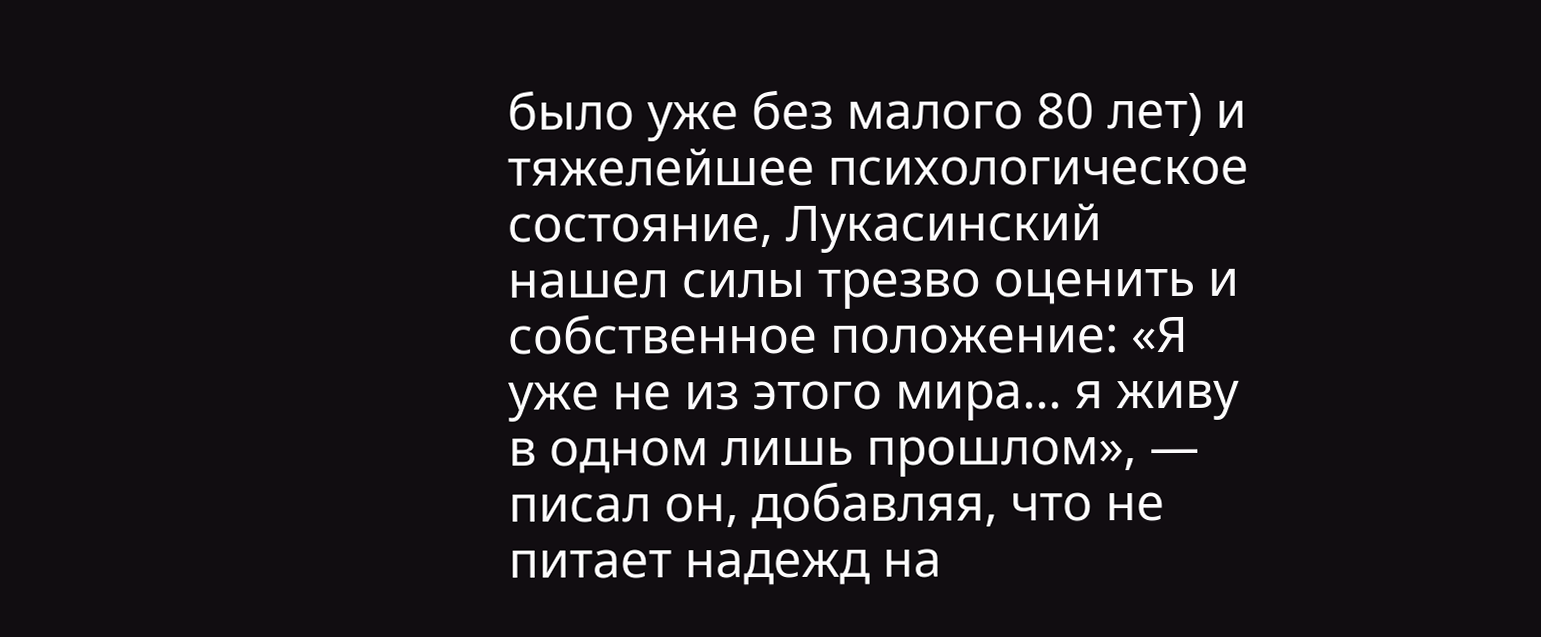было уже без малого 80 лет) и тяжелейшее психологическое состояние, Лукасинский нашел силы трезво оценить и собственное положение: «Я уже не из этого мира... я живу в одном лишь прошлом», — писал он, добавляя, что не питает надежд на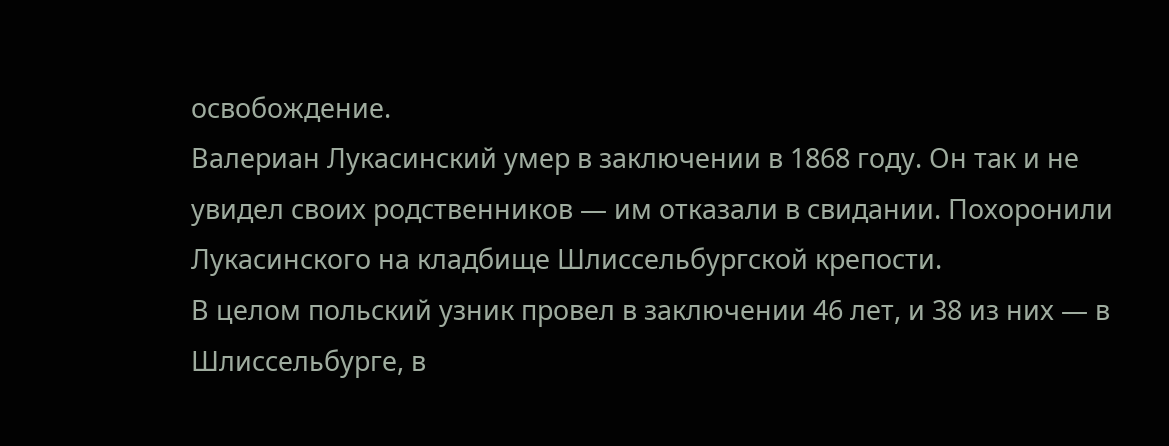освобождение.
Валериан Лукасинский умер в заключении в 1868 году. Он так и не увидел своих родственников — им отказали в свидании. Похоронили Лукасинского на кладбище Шлиссельбургской крепости.
В целом польский узник провел в заключении 46 лет, и 38 из них — в Шлиссельбурге, в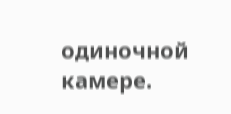одиночной камере.